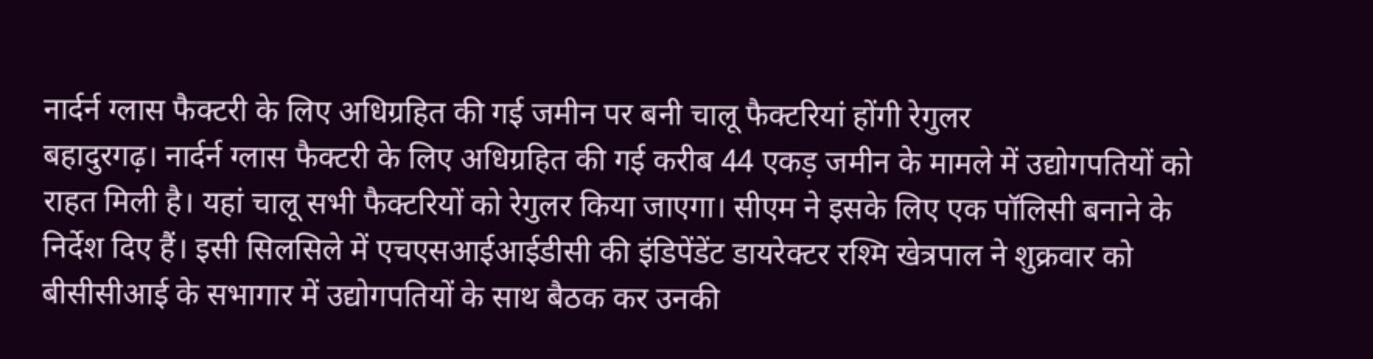नार्दर्न ग्लास फैक्टरी के लिए अधिग्रहित की गई जमीन पर बनी चालू फैक्टरियां होंगी रेगुलर
बहादुरगढ़। नार्दर्न ग्लास फैक्टरी के लिए अधिग्रहित की गई करीब 44 एकड़ जमीन के मामले में उद्योगपतियों को राहत मिली है। यहां चालू सभी फैक्टरियों को रेगुलर किया जाएगा। सीएम ने इसके लिए एक पॉलिसी बनाने के निर्देश दिए हैं। इसी सिलसिले में एचएसआईआईडीसी की इंडिपेंडेंट डायरेक्टर रश्मि खेत्रपाल ने शुक्रवार को बीसीसीआई के सभागार में उद्योगपतियों के साथ बैठक कर उनकी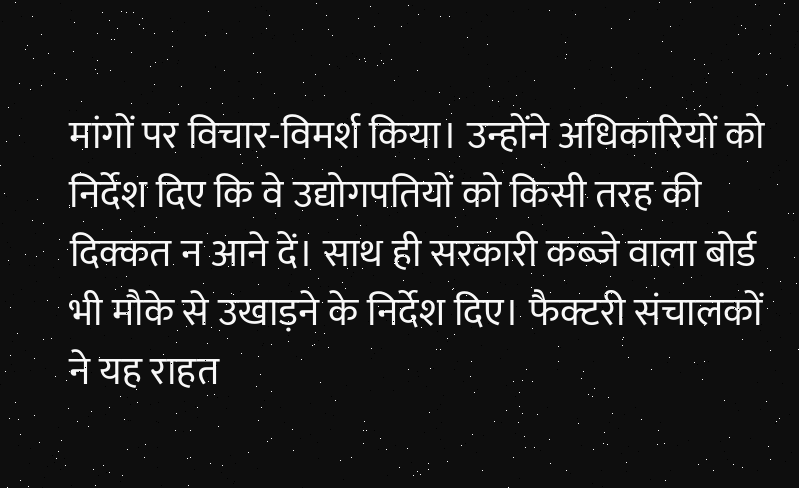मांगों पर विचार-विमर्श किया। उन्होंने अधिकारियों को निर्देश दिए कि वे उद्योगपतियों को किसी तरह की दिक्कत न आने दें। साथ ही सरकारी कब्जे वाला बोर्ड भी मौके से उखाड़ने के निर्देश दिए। फैक्टरी संचालकों ने यह राहत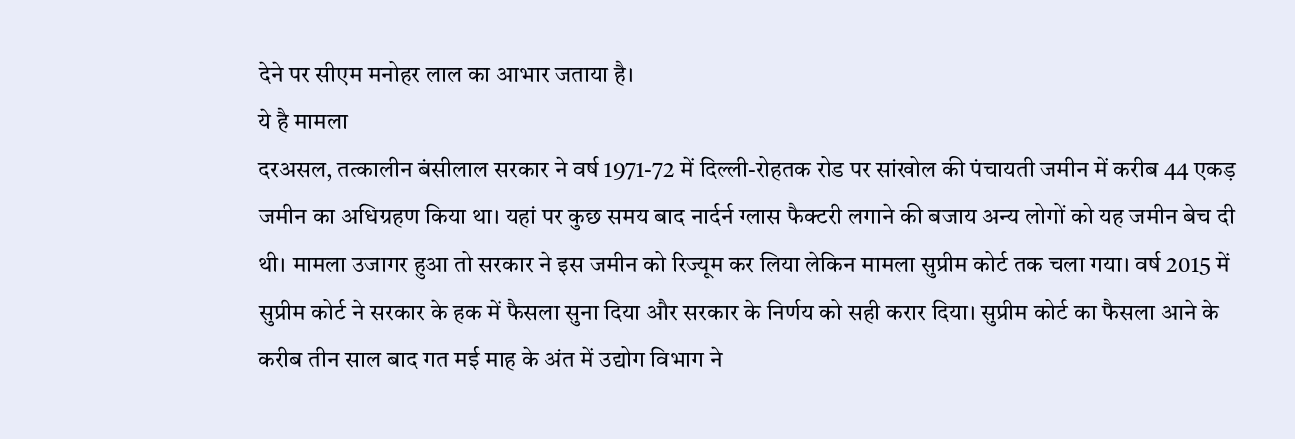देने पर सीएम मनोहर लाल का आभार जताया है।
ये है मामला
दरअसल, तत्कालीन बंसीलाल सरकार ने वर्ष 1971-72 में दिल्ली-रोहतक रोड पर सांखोल की पंचायती जमीन में करीब 44 एकड़ जमीन का अधिग्रहण किया था। यहां पर कुछ समय बाद नार्दर्न ग्लास फैक्टरी लगाने की बजाय अन्य लोगों को यह जमीन बेच दी थी। मामला उजागर हुआ तो सरकार ने इस जमीन को रिज्यूम कर लिया लेकिन मामला सुप्रीम कोर्ट तक चला गया। वर्ष 2015 में सुप्रीम कोर्ट ने सरकार के हक में फैसला सुना दिया और सरकार के निर्णय को सही करार दिया। सुप्रीम कोर्ट का फैसला आने के करीब तीन साल बाद गत मई माह के अंत में उद्योग विभाग ने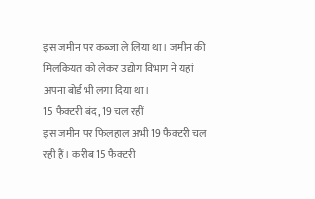इस जमीन पर कब्जा ले लिया था। जमीन की मिलकियत को लेकर उद्योग विभाग ने यहां अपना बोर्ड भी लगा दिया था।
15 फैक्टरी बंद, 19 चल रहीं
इस जमीन पर फिलहाल अभी 19 फैक्टरी चल रही हैं। करीब 15 फैक्टरी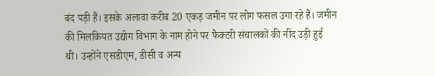बंद पड़ी हैं। इसके अलावा करीब 20 एकड़ जमीन पर लोग फसल उगा रहे हैं। जमीन की मिलकियत उद्योग विभाग के नाम होने पर फैक्टरी संचालकों की नींद उड़ी हुई थी। उन्होंने एसडीएम, डीसी व अन्य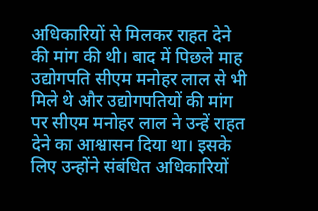अधिकारियों से मिलकर राहत देने की मांग की थी। बाद में पिछले माह उद्योगपति सीएम मनोहर लाल से भी मिले थे और उद्योगपतियों की मांग पर सीएम मनोहर लाल ने उन्हें राहत देने का आश्वासन दिया था। इसके लिए उन्होंने संबंधित अधिकारियों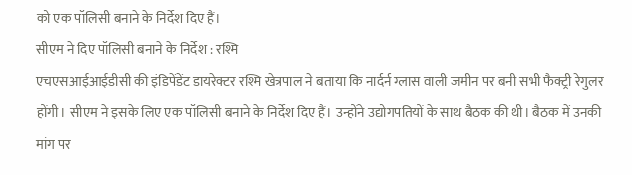को एक पॉलिसी बनाने के निर्देश दिए हैं।
सीएम ने दिए पॉलिसी बनाने के निर्देश : रश्मि
एचएसआईआईडीसी की इंडिपेंडेंट डायरेक्टर रश्मि खेत्रपाल ने बताया कि नार्दर्न ग्लास वाली जमीन पर बनी सभी फैक्ट्री रेगुलर होंगी। सीएम ने इसके लिए एक पॉलिसी बनाने के निर्देश दिए हैं। उन्होंने उद्योगपतियों के साथ बैठक की थी। बैठक में उनकी मांग पर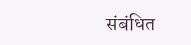संबंधित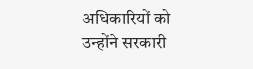अधिकारियों को उन्होंने सरकारी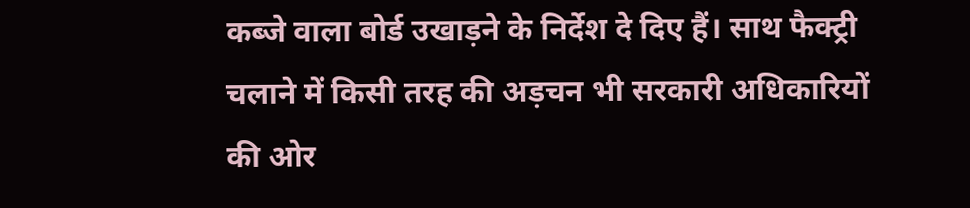कब्जे वाला बोर्ड उखाड़ने के निर्देश दे दिए हैं। साथ फैक्ट्री चलाने में किसी तरह की अड़चन भी सरकारी अधिकारियों की ओर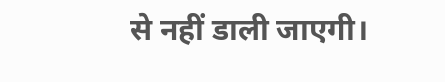से नहीं डाली जाएगी।